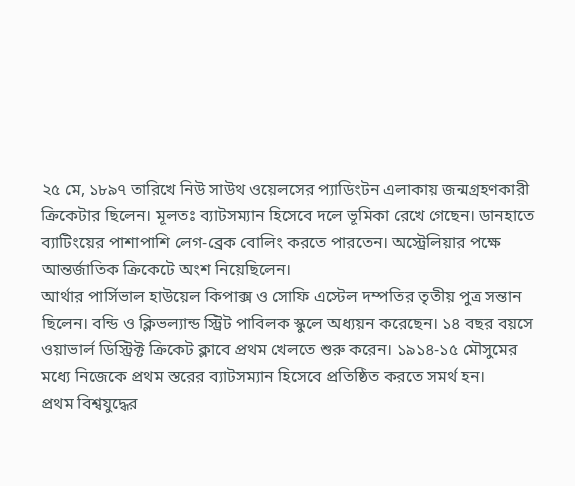২৫ মে, ১৮৯৭ তারিখে নিউ সাউথ ওয়েলসের প্যাডিংটন এলাকায় জন্মগ্রহণকারী ক্রিকেটার ছিলেন। মূলতঃ ব্যাটসম্যান হিসেবে দলে ভূমিকা রেখে গেছেন। ডানহাতে ব্যাটিংয়ের পাশাপাশি লেগ-ব্রেক বোলিং করতে পারতেন। অস্ট্রেলিয়ার পক্ষে আন্তর্জাতিক ক্রিকেটে অংশ নিয়েছিলেন।
আর্থার পার্সিভাল হাউয়েল কিপাক্স ও সোফি এস্টেল দম্পতির তৃতীয় পুত্র সন্তান ছিলেন। বন্ডি ও ক্লিভল্যান্ড স্ট্রিট পাবিলক স্কুলে অধ্যয়ন করেছেন। ১৪ বছর বয়সে ওয়াভার্ল ডিস্ট্রিক্ট ক্রিকেট ক্লাবে প্রথম খেলতে শুরু করেন। ১৯১৪-১৫ মৌসুমের মধ্যে নিজেকে প্রথম স্তরের ব্যাটসম্যান হিসেবে প্রতিষ্ঠিত করতে সমর্থ হন।
প্রথম বিশ্বযুদ্ধের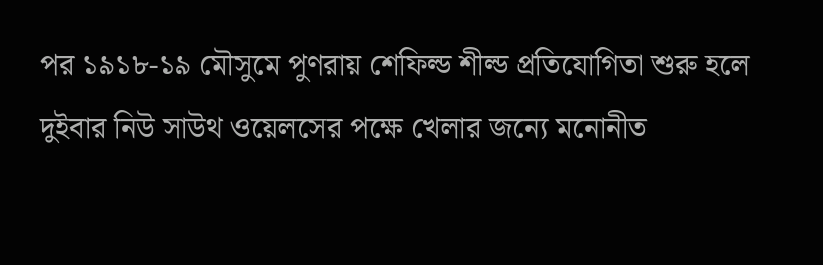পর ১৯১৮-১৯ মৌসুমে পুণরায় শেফিল্ড শীল্ড প্রতিযোগিতা শুরু হলে দুইবার নিউ সাউথ ওয়েলসের পক্ষে খেলার জন্যে মনোনীত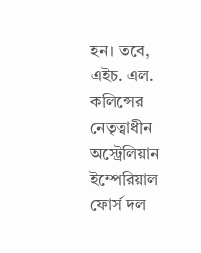হন। তবে, এইচ. এল. কলিন্সের নেতৃত্বাধীন অস্ট্রেলিয়ান ইম্পেরিয়াল ফোর্স দল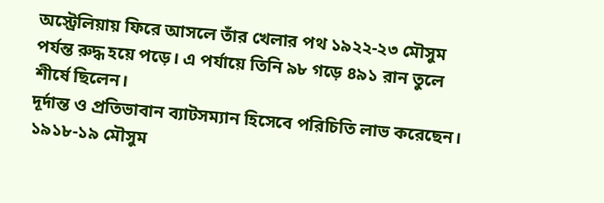অস্ট্রেলিয়ায় ফিরে আসলে তাঁর খেলার পথ ১৯২২-২৩ মৌসুম পর্যন্ত রুদ্ধ হয়ে পড়ে। এ পর্যায়ে তিনি ৯৮ গড়ে ৪৯১ রান তুলে শীর্ষে ছিলেন।
দূর্দান্ত ও প্রতিভাবান ব্যাটসম্যান হিসেবে পরিচিতি লাভ করেছেন। ১৯১৮-১৯ মৌসুম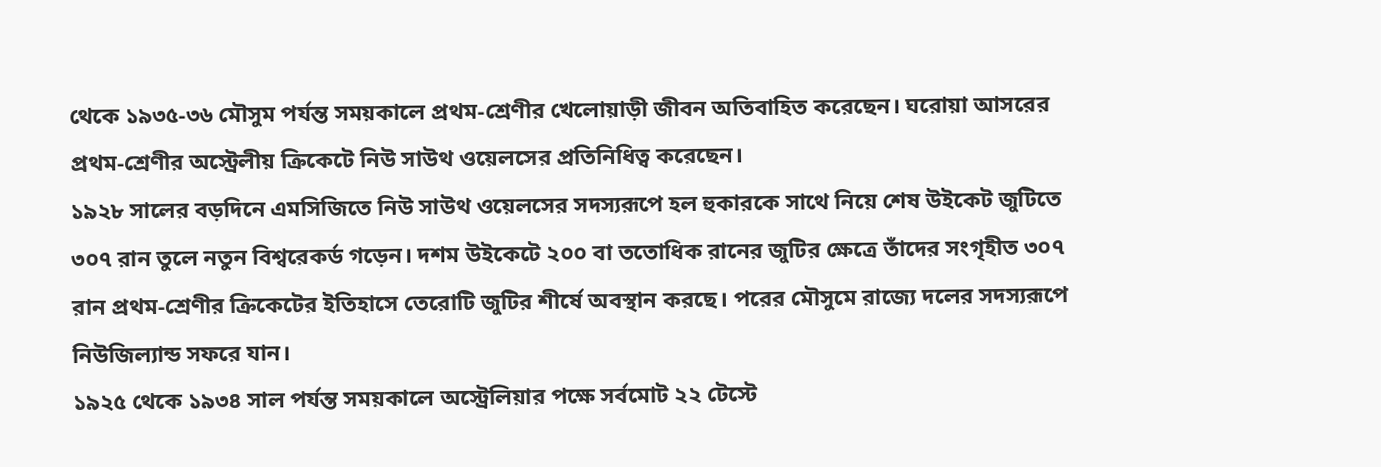থেকে ১৯৩৫-৩৬ মৌসুম পর্যন্ত সময়কালে প্রথম-শ্রেণীর খেলোয়াড়ী জীবন অতিবাহিত করেছেন। ঘরোয়া আসরের প্রথম-শ্রেণীর অস্ট্রেলীয় ক্রিকেটে নিউ সাউথ ওয়েলসের প্রতিনিধিত্ব করেছেন।
১৯২৮ সালের বড়দিনে এমসিজিতে নিউ সাউথ ওয়েলসের সদস্যরূপে হল হুকারকে সাথে নিয়ে শেষ উইকেট জুটিতে ৩০৭ রান তুলে নতুন বিশ্বরেকর্ড গড়েন। দশম উইকেটে ২০০ বা ততোধিক রানের জুটির ক্ষেত্রে তাঁদের সংগৃহীত ৩০৭ রান প্রথম-শ্রেণীর ক্রিকেটের ইতিহাসে তেরোটি জুটির শীর্ষে অবস্থান করছে। পরের মৌসুমে রাজ্যে দলের সদস্যরূপে নিউজিল্যান্ড সফরে যান।
১৯২৫ থেকে ১৯৩৪ সাল পর্যন্ত সময়কালে অস্ট্রেলিয়ার পক্ষে সর্বমোট ২২ টেস্টে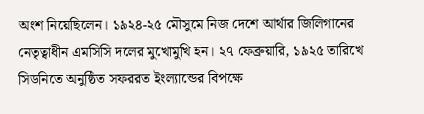অংশ নিয়েছিলেন। ১৯২৪-২৫ মৌসুমে নিজ দেশে আর্থার জিলিগানের নেতৃত্বাধীন এমসিসি দলের মুখোমুখি হন। ২৭ ফেব্রুয়ারি, ১৯২৫ তারিখে সিডনিতে অনুষ্ঠিত সফররত ইংল্যান্ডের বিপক্ষে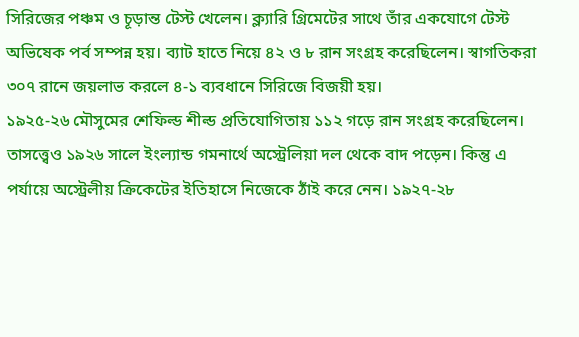সিরিজের পঞ্চম ও চূড়ান্ত টেস্ট খেলেন। ক্ল্যারি গ্রিমেটের সাথে তাঁর একযোগে টেস্ট অভিষেক পর্ব সম্পন্ন হয়। ব্যাট হাতে নিয়ে ৪২ ও ৮ রান সংগ্রহ করেছিলেন। স্বাগতিকরা ৩০৭ রানে জয়লাভ করলে ৪-১ ব্যবধানে সিরিজে বিজয়ী হয়।
১৯২৫-২৬ মৌসুমের শেফিল্ড শীল্ড প্রতিযোগিতায় ১১২ গড়ে রান সংগ্রহ করেছিলেন। তাসত্ত্বেও ১৯২৬ সালে ইংল্যান্ড গমনার্থে অস্ট্রেলিয়া দল থেকে বাদ পড়েন। কিন্তু এ পর্যায়ে অস্ট্রেলীয় ক্রিকেটের ইতিহাসে নিজেকে ঠাঁই করে নেন। ১৯২৭-২৮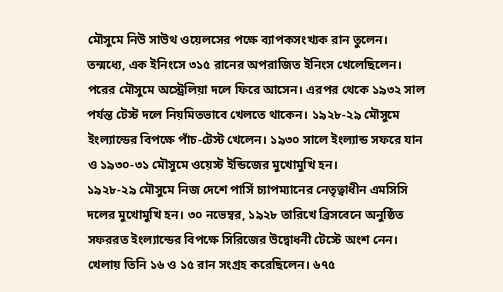মৌসুমে নিউ সাউথ ওয়েলসের পক্ষে ব্যাপকসংখ্যক রান তুলেন। তন্মধ্যে, এক ইনিংসে ৩১৫ রানের অপরাজিত ইনিংস খেলেছিলেন। পরের মৌসুমে অস্ট্রেলিয়া দলে ফিরে আসেন। এরপর থেকে ১৯৩২ সাল পর্যন্ত টেস্ট দলে নিয়মিতভাবে খেলতে থাকেন। ১৯২৮-২৯ মৌসুমে ইংল্যান্ডের বিপক্ষে পাঁচ-টেস্ট খেলেন। ১৯৩০ সালে ইংল্যান্ড সফরে যান ও ১৯৩০-৩১ মৌসুমে ওয়েস্ট ইন্ডিজের মুখোমুখি হন।
১৯২৮-২৯ মৌসুমে নিজ দেশে পার্সি চ্যাপম্যানের নেতৃত্বাধীন এমসিসি দলের মুখোমুখি হন। ৩০ নভেম্বর, ১৯২৮ তারিখে ব্রিসবেনে অনুষ্ঠিত সফররত ইংল্যান্ডের বিপক্ষে সিরিজের উদ্বোধনী টেস্টে অংশ নেন। খেলায় তিনি ১৬ ও ১৫ রান সংগ্রহ করেছিলেন। ৬৭৫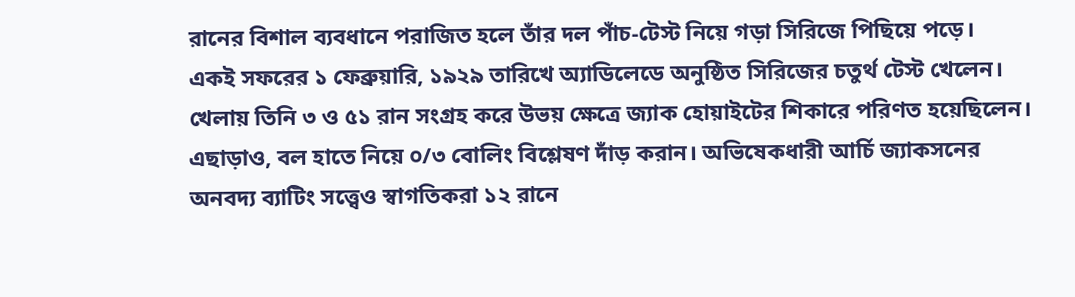রানের বিশাল ব্যবধানে পরাজিত হলে তাঁর দল পাঁচ-টেস্ট নিয়ে গড়া সিরিজে পিছিয়ে পড়ে।
একই সফরের ১ ফেব্রুয়ারি, ১৯২৯ তারিখে অ্যাডিলেডে অনুষ্ঠিত সিরিজের চতুর্থ টেস্ট খেলেন। খেলায় তিনি ৩ ও ৫১ রান সংগ্রহ করে উভয় ক্ষেত্রে জ্যাক হোয়াইটের শিকারে পরিণত হয়েছিলেন। এছাড়াও, বল হাতে নিয়ে ০/৩ বোলিং বিশ্লেষণ দাঁড় করান। অভিষেকধারী আর্চি জ্যাকসনের অনবদ্য ব্যাটিং সত্ত্বেও স্বাগতিকরা ১২ রানে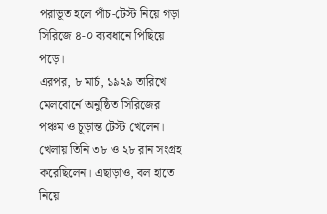পরাভূত হলে পাঁচ-টেস্ট নিয়ে গড়া সিরিজে ৪-০ ব্যবধানে পিছিয়ে পড়ে।
এরপর, ৮ মার্চ, ১৯২৯ তারিখে মেলবোর্নে অনুষ্ঠিত সিরিজের পঞ্চম ও চূড়ান্ত টেস্ট খেলেন। খেলায় তিনি ৩৮ ও ২৮ রান সংগ্রহ করেছিলেন। এছাড়াও, বল হাতে নিয়ে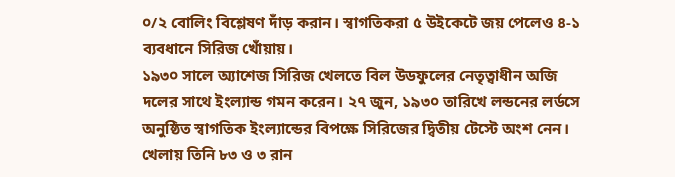০/২ বোলিং বিশ্লেষণ দাঁড় করান। স্বাগতিকরা ৫ উইকেটে জয় পেলেও ৪-১ ব্যবধানে সিরিজ খোঁয়ায়।
১৯৩০ সালে অ্যাশেজ সিরিজ খেলতে বিল উডফুলের নেতৃত্বাধীন অজি দলের সাথে ইংল্যান্ড গমন করেন। ২৭ জুন, ১৯৩০ তারিখে লন্ডনের লর্ডসে অনুষ্ঠিত স্বাগতিক ইংল্যান্ডের বিপক্ষে সিরিজের দ্বিতীয় টেস্টে অংশ নেন। খেলায় তিনি ৮৩ ও ৩ রান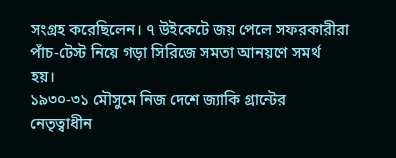সংগ্রহ করেছিলেন। ৭ উইকেটে জয় পেলে সফরকারীরা পাঁচ-টেস্ট নিয়ে গড়া সিরিজে সমতা আনয়ণে সমর্থ হয়।
১৯৩০-৩১ মৌসুমে নিজ দেশে জ্যাকি গ্রান্টের নেতৃত্বাধীন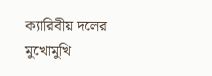ক্যারিবীয় দলের মুখোমুখি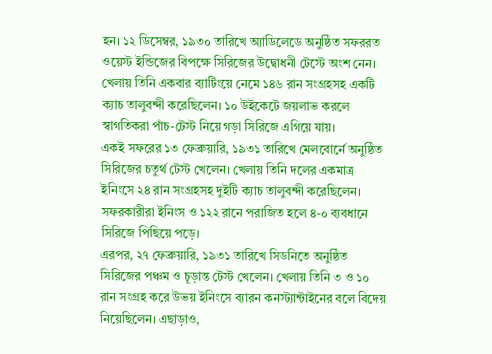হন। ১২ ডিসেম্বর, ১৯৩০ তারিখে অ্যাডিলেডে অনুষ্ঠিত সফররত ওয়েস্ট ইন্ডিজের বিপক্ষে সিরিজের উদ্বোধনী টেস্টে অংশ নেন। খেলায় তিনি একবার ব্যাটিংয়ে নেমে ১৪৬ রান সংগ্রহসহ একটি ক্যাচ তালুবন্দী করেছিলেন। ১০ উইকেটে জয়লাভ করলে স্বাগতিকরা পাঁচ-টেস্ট নিয়ে গড়া সিরিজে এগিয়ে যায়।
একই সফরের ১৩ ফেব্রুয়ারি, ১৯৩১ তারিখে মেলবোর্নে অনুষ্ঠিত সিরিজের চতুর্থ টেস্ট খেলেন। খেলায় তিনি দলের একমাত্র ইনিংসে ২৪ রান সংগ্রহসহ দুইটি ক্যাচ তালুবন্দী করেছিলেন। সফরকারীরা ইনিংস ও ১২২ রানে পরাজিত হলে ৪-০ ব্যবধানে সিরিজে পিছিয়ে পড়ে।
এরপর, ২৭ ফেব্রুয়ারি, ১৯৩১ তারিখে সিডনিতে অনুষ্ঠিত সিরিজের পঞ্চম ও চূড়ান্ত টেস্ট খেলেন। খেলায় তিনি ৩ ও ১০ রান সংগ্রহ করে উভয় ইনিংসে ব্যারন কনস্ট্যান্টাইনের বলে বিদেয় নিয়েছিলেন। এছাড়াও,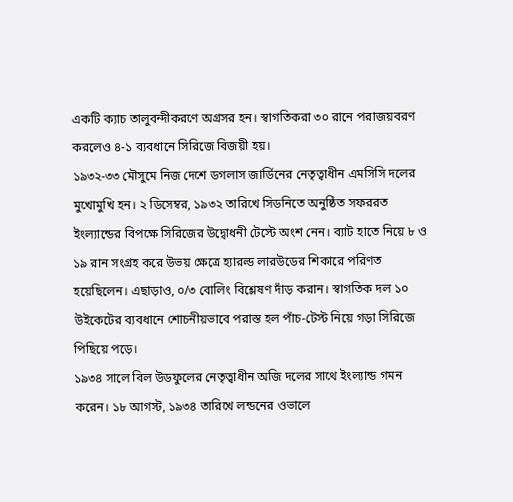একটি ক্যাচ তালুবন্দীকরণে অগ্রসর হন। স্বাগতিকরা ৩০ রানে পরাজয়বরণ করলেও ৪-১ ব্যবধানে সিরিজে বিজয়ী হয়।
১৯৩২-৩৩ মৌসুমে নিজ দেশে ডগলাস জার্ডিনের নেতৃত্বাধীন এমসিসি দলের মুখোমুখি হন। ২ ডিসেম্বর, ১৯৩২ তারিখে সিডনিতে অনুষ্ঠিত সফররত ইংল্যান্ডের বিপক্ষে সিরিজের উদ্বোধনী টেস্টে অংশ নেন। ব্যাট হাতে নিয়ে ৮ ও ১৯ রান সংগ্রহ করে উভয় ক্ষেত্রে হ্যারল্ড লারউডের শিকারে পরিণত হয়েছিলেন। এছাড়াও, ০/৩ বোলিং বিশ্লেষণ দাঁড় করান। স্বাগতিক দল ১০ উইকেটের ব্যবধানে শোচনীয়ভাবে পরাস্ত হল পাঁচ-টেস্ট নিয়ে গড়া সিরিজে পিছিয়ে পড়ে।
১৯৩৪ সালে বিল উডফুলের নেতৃত্বাধীন অজি দলের সাথে ইংল্যান্ড গমন করেন। ১৮ আগস্ট, ১৯৩৪ তারিখে লন্ডনের ওভালে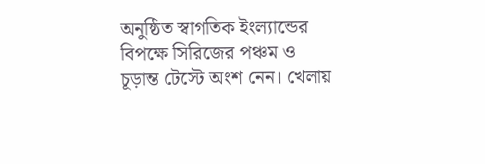অনুষ্ঠিত স্বাগতিক ইংল্যান্ডের বিপক্ষে সিরিজের পঞ্চম ও চূড়ান্ত টেস্টে অংশ নেন। খেলায়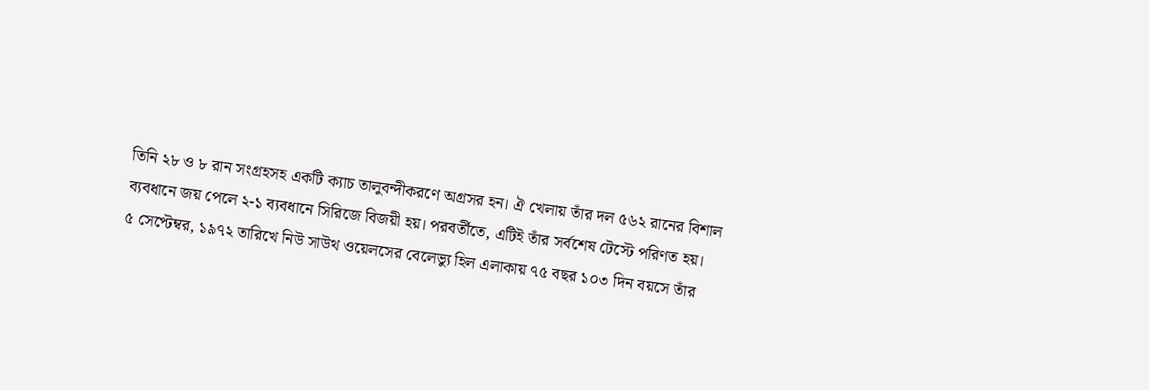তিনি ২৮ ও ৮ রান সংগ্রহসহ একটি ক্যাচ তালুবন্দীকরণে অগ্রসর হন। ঐ খেলায় তাঁর দল ৫৬২ রানের বিশাল ব্যবধানে জয় পেলে ২-১ ব্যবধানে সিরিজে বিজয়ী হয়। পরবর্তীতে, এটিই তাঁর সর্বশেষ টেস্টে পরিণত হয়।
৫ সেপ্টেম্বর, ১৯৭২ তারিখে নিউ সাউথ ওয়েলসের বেলেভ্যু হিল এলাকায় ৭৫ বছর ১০৩ দিন বয়সে তাঁর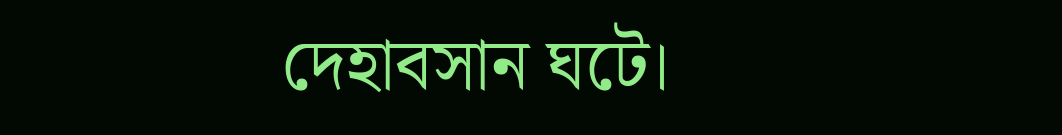দেহাবসান ঘটে।